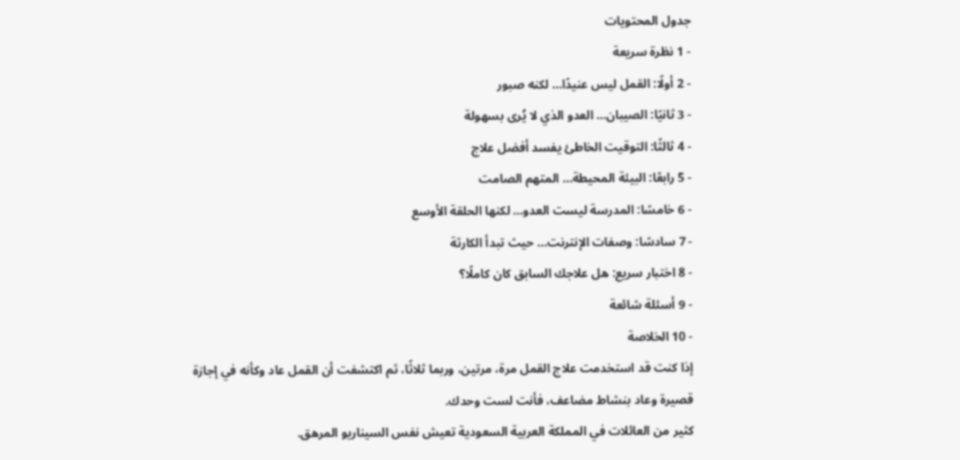جدول المحتويات
- 1 نظرة سريعة
- 2 أولًا: القمل ليس عنيدًا… لكنه صبور
- 3 ثانيًا: الصيبان… العدو الذي لا يُرى بسهولة
- 4 ثالثًا: التوقيت الخاطئ يفسد أفضل علاج
- 5 رابعًا: البيئة المحيطة… المتهم الصامت
- 6 خامسًا: المدرسة ليست العدو… لكنها الحلقة الأوسع
- 7 سادسًا: وصفات الإنترنت… حيث تبدأ الكارثة
- 8 اختبار سريع: هل علاجك السابق كان كاملًا؟
- 9 أسئلة شائعة
- 10 الخلاصة
إذا كنت قد استخدمت علاج القمل مرة، مرتين، وربما ثلاثًا، ثم اكتشفت أن القمل عاد وكأنه في إجازة قصيرة وعاد بنشاط مضاعف، فأنت لست وحدك.
كثير من العائلات في المملكة العربية السعودية تعيش نفس السيناريو المرهق.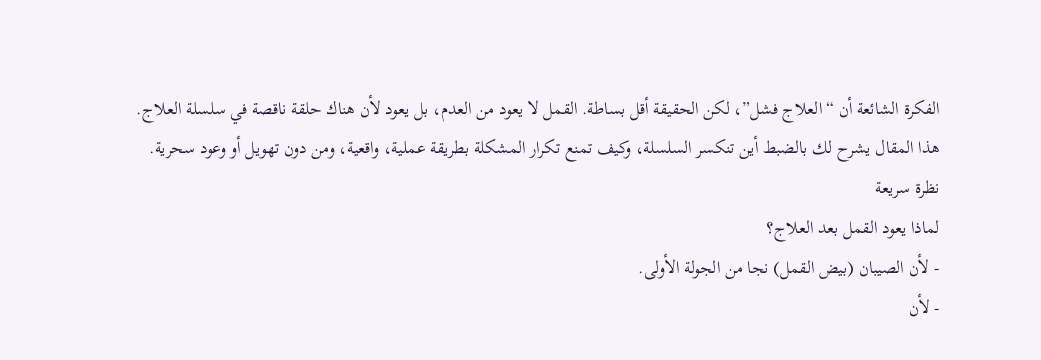الفكرة الشائعة أن “العلاج فشل”، لكن الحقيقة أقل بساطة. القمل لا يعود من العدم، بل يعود لأن هناك حلقة ناقصة في سلسلة العلاج.
هذا المقال يشرح لك بالضبط أين تنكسر السلسلة، وكيف تمنع تكرار المشكلة بطريقة عملية، واقعية، ومن دون تهويل أو وعود سحرية.
نظرة سريعة
لماذا يعود القمل بعد العلاج؟
- لأن الصيبان (بيض القمل) نجا من الجولة الأولى.
- لأن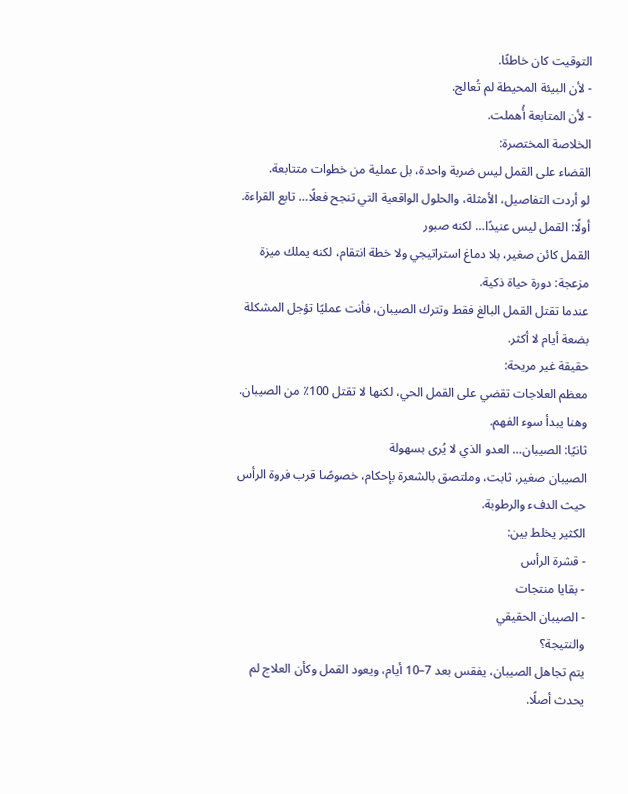التوقيت كان خاطئًا.
- لأن البيئة المحيطة لم تُعالج.
- لأن المتابعة أُهملت.
الخلاصة المختصرة:
القضاء على القمل ليس ضربة واحدة، بل عملية من خطوات متتابعة.
لو أردت التفاصيل، الأمثلة، والحلول الواقعية التي تنجح فعلًا… تابع القراءة.
أولًا: القمل ليس عنيدًا… لكنه صبور
القمل كائن صغير، بلا دماغ استراتيجي ولا خطة انتقام، لكنه يملك ميزة مزعجة: دورة حياة ذكية.
عندما تقتل القمل البالغ فقط وتترك الصيبان، فأنت عمليًا تؤجل المشكلة بضعة أيام لا أكثر.
حقيقة غير مريحة:
معظم العلاجات تقضي على القمل الحي، لكنها لا تقتل 100٪ من الصيبان.
وهنا يبدأ سوء الفهم.
ثانيًا: الصيبان… العدو الذي لا يُرى بسهولة
الصيبان صغير، ثابت، وملتصق بالشعرة بإحكام، خصوصًا قرب فروة الرأس حيث الدفء والرطوبة.
الكثير يخلط بين:
- قشرة الرأس
- بقايا منتجات
- الصيبان الحقيقي
والنتيجة؟
يتم تجاهل الصيبان، يفقس بعد 7–10 أيام، ويعود القمل وكأن العلاج لم يحدث أصلًا.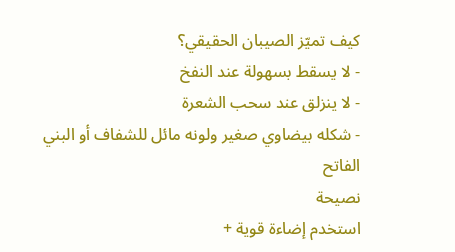كيف تميّز الصيبان الحقيقي؟
- لا يسقط بسهولة عند النفخ
- لا ينزلق عند سحب الشعرة
- شكله بيضاوي صغير ولونه مائل للشفاف أو البني الفاتح
نصيحة
استخدم إضاءة قوية +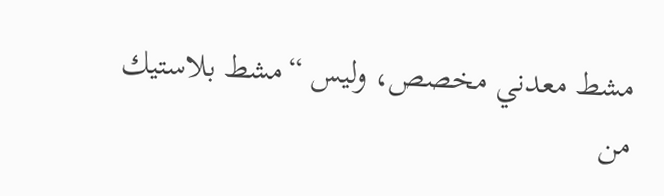مشط معدني مخصص، وليس “مشط بلاستيك من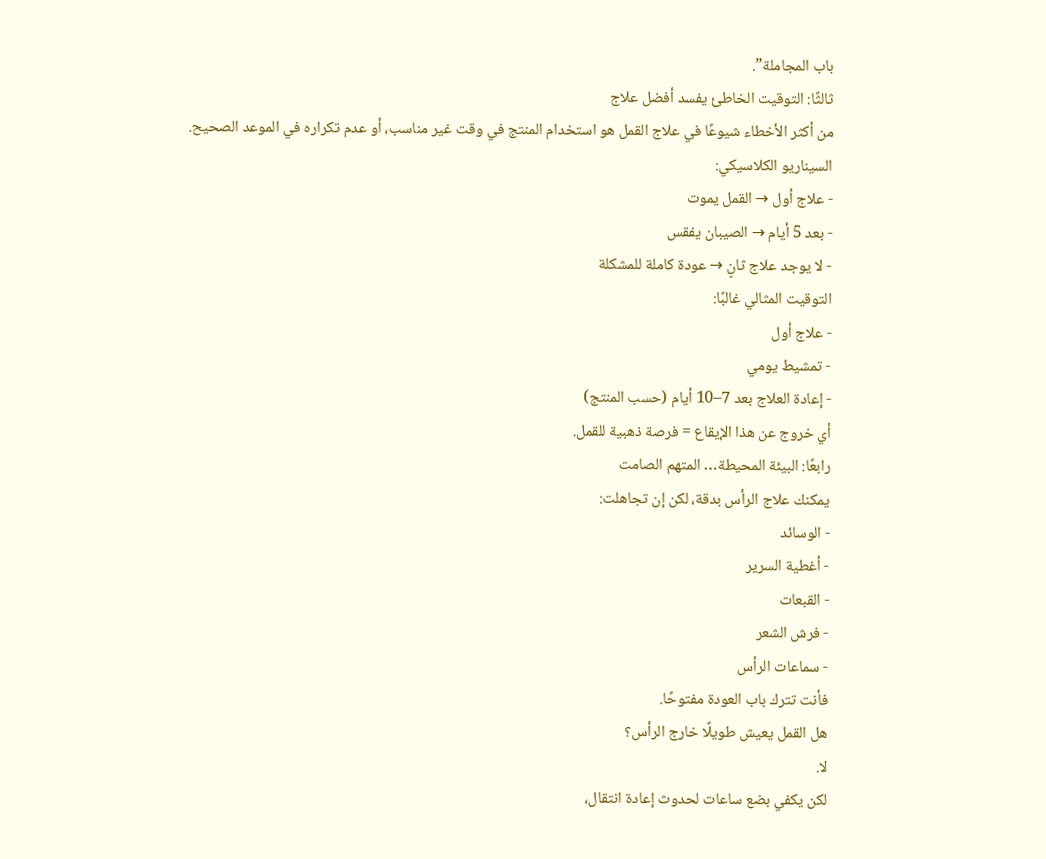باب المجاملة”.
ثالثًا: التوقيت الخاطئ يفسد أفضل علاج
من أكثر الأخطاء شيوعًا في علاج القمل هو استخدام المنتج في وقت غير مناسب، أو عدم تكراره في الموعد الصحيح.
السيناريو الكلاسيكي:
- علاج أول → القمل يموت
- بعد 5 أيام → الصيبان يفقس
- لا يوجد علاج ثانٍ → عودة كاملة للمشكلة
التوقيت المثالي غالبًا:
- علاج أول
- تمشيط يومي
- إعادة العلاج بعد 7–10 أيام (حسب المنتج)
أي خروج عن هذا الإيقاع = فرصة ذهبية للقمل.
رابعًا: البيئة المحيطة… المتهم الصامت
يمكنك علاج الرأس بدقة، لكن إن تجاهلت:
- الوسائد
- أغطية السرير
- القبعات
- فرش الشعر
- سماعات الرأس
فأنت تترك باب العودة مفتوحًا.
هل القمل يعيش طويلًا خارج الرأس؟
لا.
لكن يكفي بضع ساعات لحدوث إعادة انتقال،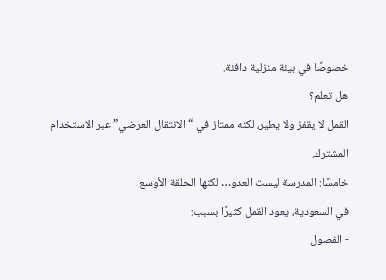خصوصًا في بيئة منزلية دافئة.
هل تعلم؟
القمل لا يقفز ولا يطير، لكنه ممتاز في “الانتقال العرضي” عبر الاستخدام المشترك.
خامسًا: المدرسة ليست العدو… لكنها الحلقة الأوسع
في السعودية، يعود القمل كثيرًا بسبب:
- الفصول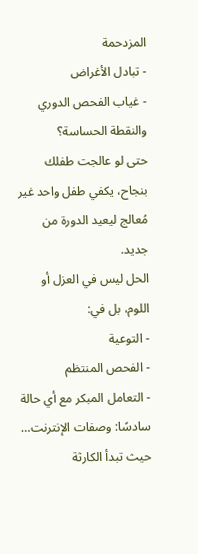المزدحمة
- تبادل الأغراض
- غياب الفحص الدوري
والنقطة الحساسة؟
حتى لو عالجت طفلك بنجاح، يكفي طفل واحد غير مُعالج ليعيد الدورة من جديد.
الحل ليس في العزل أو اللوم، بل في:
- التوعية
- الفحص المنتظم
- التعامل المبكر مع أي حالة
سادسًا: وصفات الإنترنت… حيث تبدأ الكارثة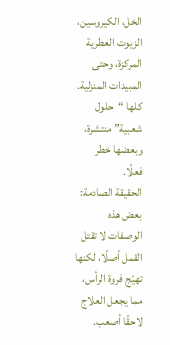الخل، الكيروسين، الزيوت العطرية المركزة، وحتى المبيدات المنزلية.
كلها “حلول شعبية” منتشرة، وبعضها خطر فعلًا.
الحقيقة الصادمة:
بعض هذه الوصفات لا تقتل القمل أصلًا، لكنها تهيّج فروة الرأس، مما يجعل العلاج لاحقًا أصعب.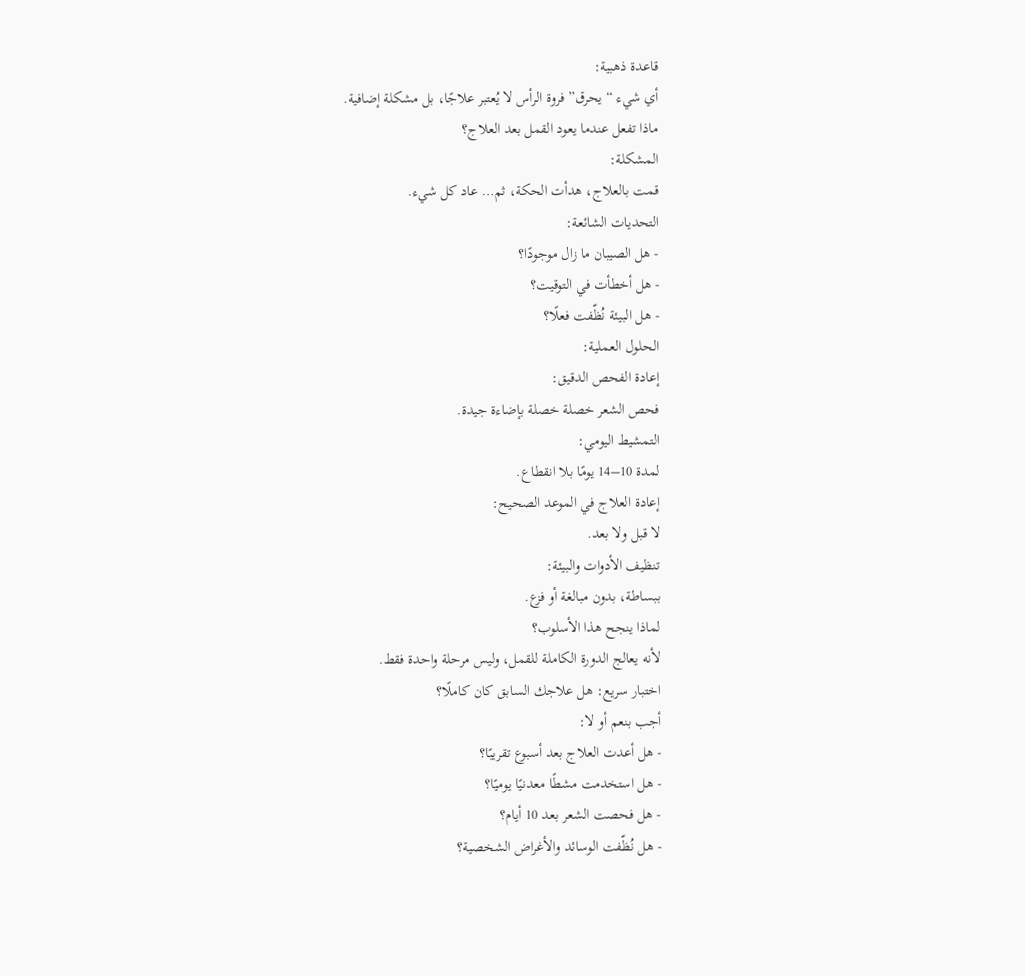قاعدة ذهبية:
أي شيء “يحرق” فروة الرأس لا يُعتبر علاجًا، بل مشكلة إضافية.
ماذا تفعل عندما يعود القمل بعد العلاج؟
المشكلة:
قمت بالعلاج، هدأت الحكة، ثم… عاد كل شيء.
التحديات الشائعة:
- هل الصيبان ما زال موجودًا؟
- هل أخطأت في التوقيت؟
- هل البيئة نُظّفت فعلًا؟
الحلول العملية:
إعادة الفحص الدقيق:
فحص الشعر خصلة خصلة بإضاءة جيدة.
التمشيط اليومي:
لمدة 10–14 يومًا بلا انقطاع.
إعادة العلاج في الموعد الصحيح:
لا قبل ولا بعد.
تنظيف الأدوات والبيئة:
ببساطة، بدون مبالغة أو فزع.
لماذا ينجح هذا الأسلوب؟
لأنه يعالج الدورة الكاملة للقمل، وليس مرحلة واحدة فقط.
اختبار سريع: هل علاجك السابق كان كاملًا؟
أجب بنعم أو لا:
- هل أعدت العلاج بعد أسبوع تقريبًا؟
- هل استخدمت مشطًا معدنيًا يوميًا؟
- هل فحصت الشعر بعد 10 أيام؟
- هل نُظّفت الوسائد والأغراض الشخصية؟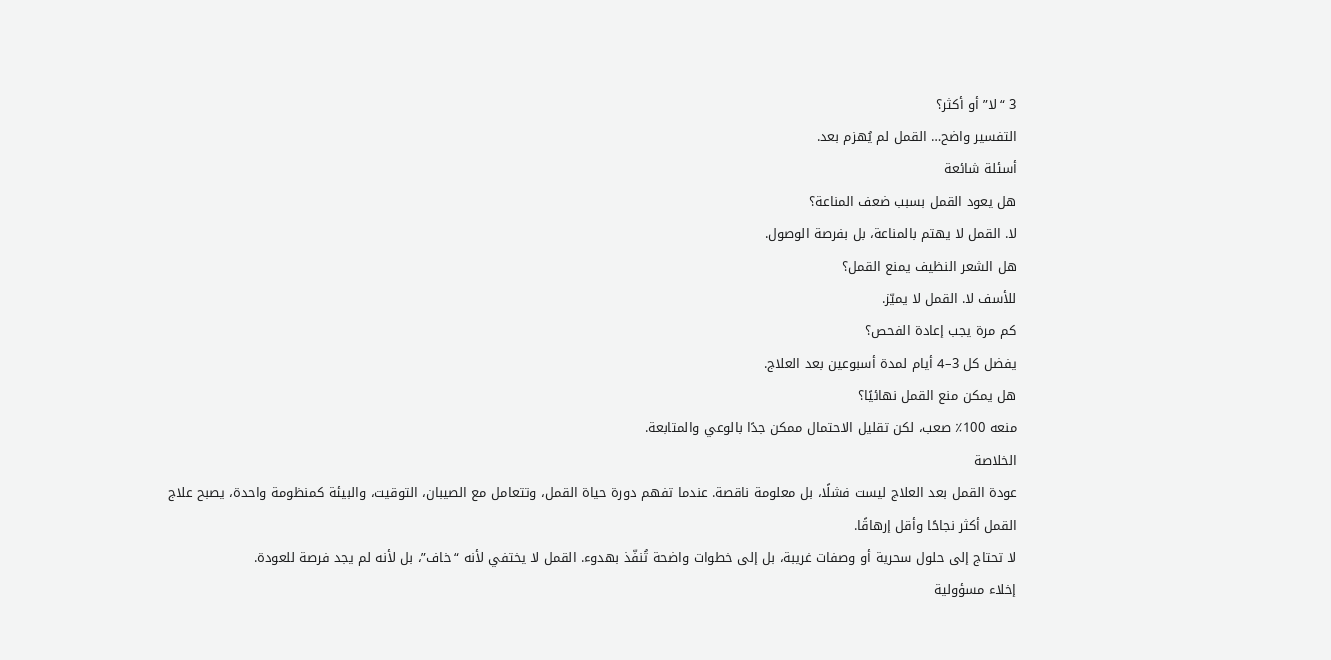3 “لا” أو أكثر؟
التفسير واضح… القمل لم يُهزم بعد.
أسئلة شائعة
هل يعود القمل بسبب ضعف المناعة؟
لا. القمل لا يهتم بالمناعة، بل بفرصة الوصول.
هل الشعر النظيف يمنع القمل؟
للأسف لا. القمل لا يميّز.
كم مرة يجب إعادة الفحص؟
يفضل كل 3–4 أيام لمدة أسبوعين بعد العلاج.
هل يمكن منع القمل نهائيًا؟
منعه 100٪ صعب، لكن تقليل الاحتمال ممكن جدًا بالوعي والمتابعة.
الخلاصة
عودة القمل بعد العلاج ليست فشلًا، بل معلومة ناقصة. عندما تفهم دورة حياة القمل، وتتعامل مع الصيبان، التوقيت، والبيئة كمنظومة واحدة، يصبح علاج القمل أكثر نجاحًا وأقل إرهاقًا.
لا تحتاج إلى حلول سحرية أو وصفات غريبة، بل إلى خطوات واضحة تُنفّذ بهدوء. القمل لا يختفي لأنه “خاف”، بل لأنه لم يجد فرصة للعودة.
إخلاء مسؤولية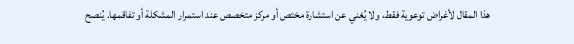هذا المقال لأغراض توعوية فقط، ولا يُغني عن استشارة مختص أو مركز متخصص عند استمرار المشكلة أو تفاقمها. يُنصح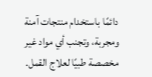دائمًا باستخدام منتجات آمنة ومجربة، وتجنب أي مواد غير مخصصة طبيًا لعلاج القمل.